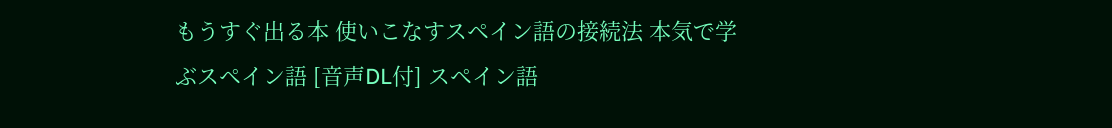もうすぐ出る本 使いこなすスペイン語の接続法 本気で学ぶスペイン語 [音声DL付] スペイン語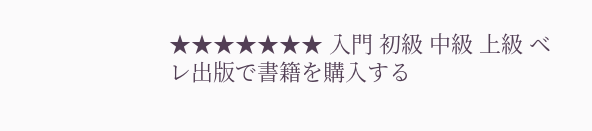★★★★★★★ 入門 初級 中級 上級 ベレ出版で書籍を購入する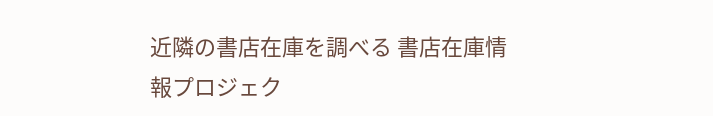近隣の書店在庫を調べる 書店在庫情報プロジェク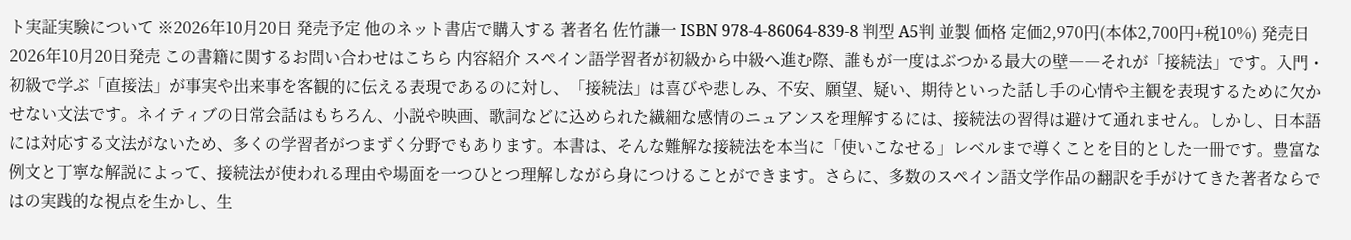ト実証実験について ※2026年10月20日 発売予定 他のネット書店で購入する 著者名 佐竹謙一 ISBN 978-4-86064-839-8 判型 A5判 並製 価格 定価2,970円(本体2,700円+税10%) 発売日 2026年10月20日発売 この書籍に関するお問い合わせはこちら 内容紹介 スペイン語学習者が初級から中級へ進む際、誰もが一度はぶつかる最大の壁――それが「接続法」です。入門・初級で学ぶ「直接法」が事実や出来事を客観的に伝える表現であるのに対し、「接続法」は喜びや悲しみ、不安、願望、疑い、期待といった話し手の心情や主観を表現するために欠かせない文法です。ネイティブの日常会話はもちろん、小説や映画、歌詞などに込められた繊細な感情のニュアンスを理解するには、接続法の習得は避けて通れません。しかし、日本語には対応する文法がないため、多くの学習者がつまずく分野でもあります。本書は、そんな難解な接続法を本当に「使いこなせる」レベルまで導くことを目的とした一冊です。豊富な例文と丁寧な解説によって、接続法が使われる理由や場面を一つひとつ理解しながら身につけることができます。さらに、多数のスペイン語文学作品の翻訳を手がけてきた著者ならではの実践的な視点を生かし、生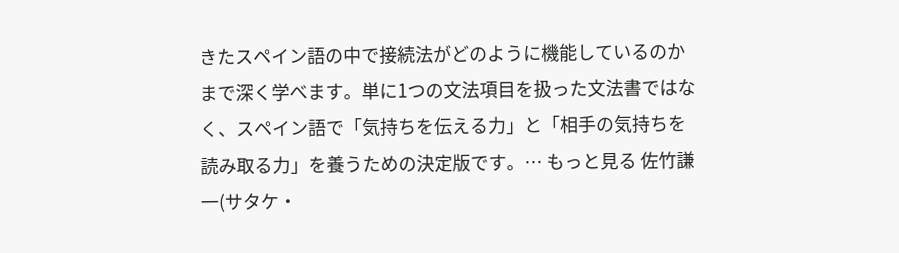きたスペイン語の中で接続法がどのように機能しているのかまで深く学べます。単に1つの文法項目を扱った文法書ではなく、スペイン語で「気持ちを伝える力」と「相手の気持ちを読み取る力」を養うための決定版です。… もっと見る 佐竹謙一(サタケ・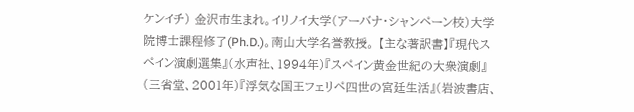ケンイチ) 金沢市生まれ。イリノイ大学(アーバナ・シャンペーン校)大学院博士課程修了(Ph.D.)。南山大学名誉教授。 【主な著訳書】『現代スペイン演劇選集』(水声社、1994年)『スペイン黄金世紀の大衆演劇』(三省堂、2001年)『浮気な国王フェリペ四世の宮廷生活』(岩波書店、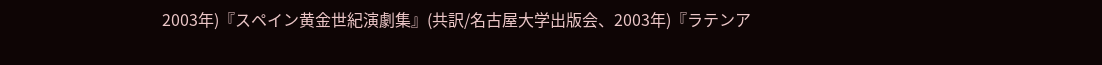2003年)『スペイン黄金世紀演劇集』(共訳/名古屋大学出版会、2003年)『ラテンア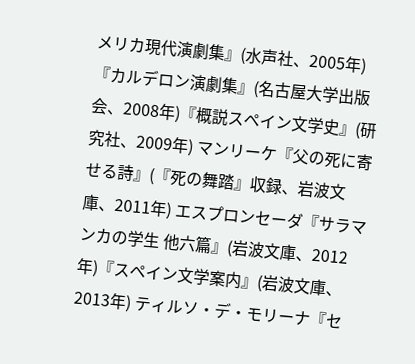メリカ現代演劇集』(水声社、2005年)『カルデロン演劇集』(名古屋大学出版会、2008年)『概説スペイン文学史』(研究社、2009年) マンリーケ『父の死に寄せる詩』(『死の舞踏』収録、岩波文庫、2011年) エスプロンセーダ『サラマンカの学生 他六篇』(岩波文庫、2012年)『スペイン文学案内』(岩波文庫、2013年) ティルソ・デ・モリーナ『セ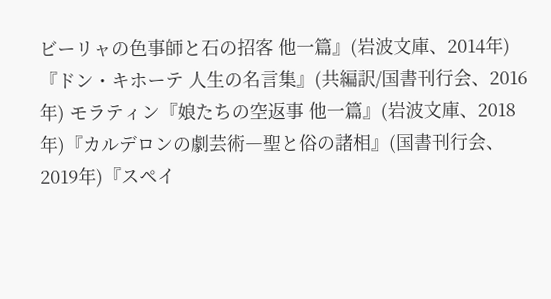ビーリャの色事師と石の招客 他一篇』(岩波文庫、2014年)『ドン・キホーテ 人生の名言集』(共編訳/国書刊行会、2016年) モラティン『娘たちの空返事 他一篇』(岩波文庫、2018年)『カルデロンの劇芸術―聖と俗の諸相』(国書刊行会、2019年)『スペイ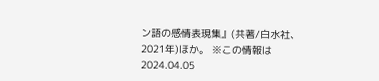ン語の感情表現集』(共著/白水社、2021年)ほか。 ※この情報は 2024.04.05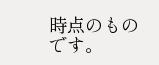時点のものです。